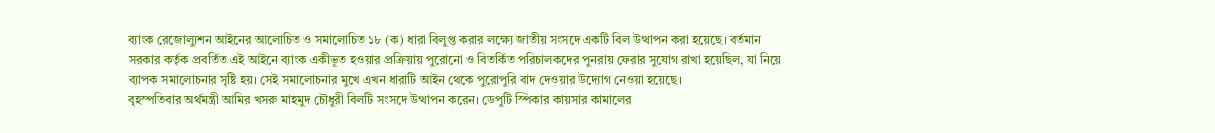ব্যাংক রেজোল্যুশন আইনের আলোচিত ও সমালোচিত ১৮ (ক) ধারা বিলুপ্ত করার লক্ষ্যে জাতীয় সংসদে একটি বিল উত্থাপন করা হয়েছে। বর্তমান সরকার কর্তৃক প্রবর্তিত এই আইনে ব্যাংক একীভূত হওয়ার প্রক্রিয়ায় পুরোনো ও বিতর্কিত পরিচালকদের পুনরায় ফেরার সুযোগ রাখা হয়েছিল, যা নিয়ে ব্যাপক সমালোচনার সৃষ্টি হয়। সেই সমালোচনার মুখে এখন ধারাটি আইন থেকে পুরোপুরি বাদ দেওয়ার উদ্যোগ নেওয়া হয়েছে।
বৃহস্পতিবার অর্থমন্ত্রী আমির খসরু মাহমুদ চৌধুরী বিলটি সংসদে উত্থাপন করেন। ডেপুটি স্পিকার কায়সার কামালের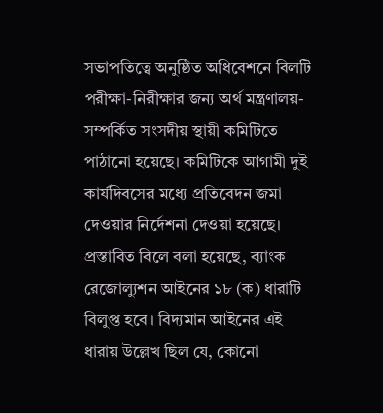সভাপতিত্বে অনুষ্ঠিত অধিবেশনে বিলটি পরীক্ষা-নিরীক্ষার জন্য অর্থ মন্ত্রণালয়-সম্পর্কিত সংসদীয় স্থায়ী কমিটিতে পাঠানো হয়েছে। কমিটিকে আগামী দুই কার্যদিবসের মধ্যে প্রতিবেদন জমা দেওয়ার নির্দেশনা দেওয়া হয়েছে।
প্রস্তাবিত বিলে বলা হয়েছে, ব্যাংক রেজোল্যুশন আইনের ১৮ (ক) ধারাটি বিলুপ্ত হবে। বিদ্যমান আইনের এই ধারায় উল্লেখ ছিল যে, কোনো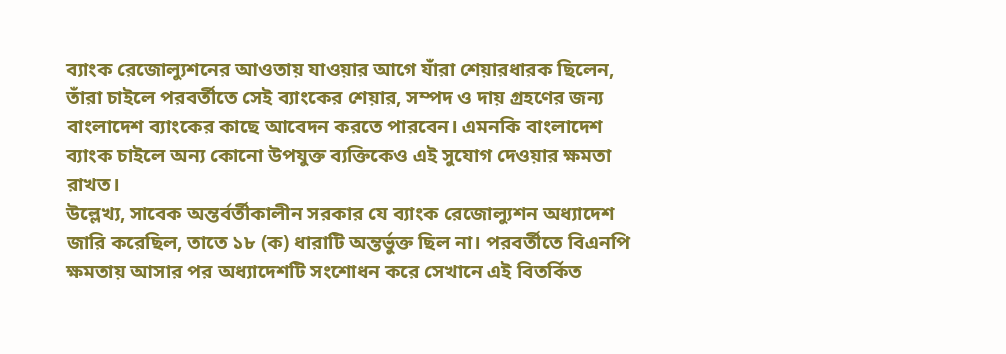ব্যাংক রেজোল্যুশনের আওতায় যাওয়ার আগে যাঁরা শেয়ারধারক ছিলেন, তাঁরা চাইলে পরবর্তীতে সেই ব্যাংকের শেয়ার, সম্পদ ও দায় গ্রহণের জন্য বাংলাদেশ ব্যাংকের কাছে আবেদন করতে পারবেন। এমনকি বাংলাদেশ ব্যাংক চাইলে অন্য কোনো উপযুক্ত ব্যক্তিকেও এই সুযোগ দেওয়ার ক্ষমতা রাখত।
উল্লেখ্য, সাবেক অন্তর্বর্তীকালীন সরকার যে ব্যাংক রেজোল্যুশন অধ্যাদেশ জারি করেছিল, তাতে ১৮ (ক) ধারাটি অন্তর্ভুক্ত ছিল না। পরবর্তীতে বিএনপি ক্ষমতায় আসার পর অধ্যাদেশটি সংশোধন করে সেখানে এই বিতর্কিত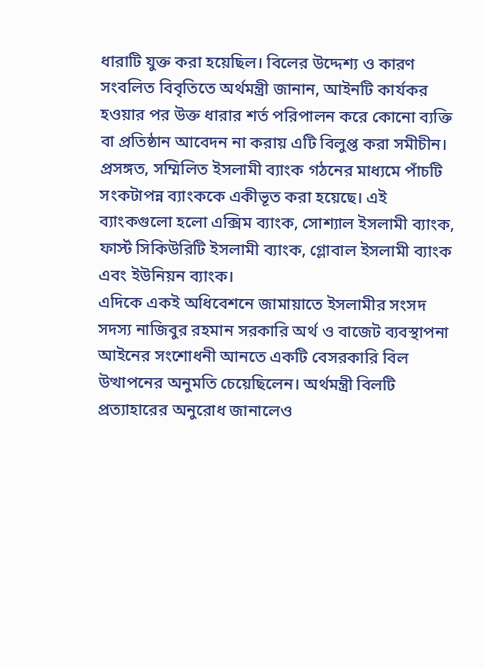ধারাটি যুক্ত করা হয়েছিল। বিলের উদ্দেশ্য ও কারণ সংবলিত বিবৃতিতে অর্থমন্ত্রী জানান, আইনটি কার্যকর হওয়ার পর উক্ত ধারার শর্ত পরিপালন করে কোনো ব্যক্তি বা প্রতিষ্ঠান আবেদন না করায় এটি বিলুপ্ত করা সমীচীন।
প্রসঙ্গত, সম্মিলিত ইসলামী ব্যাংক গঠনের মাধ্যমে পাঁচটি সংকটাপন্ন ব্যাংককে একীভূত করা হয়েছে। এই ব্যাংকগুলো হলো এক্সিম ব্যাংক, সোশ্যাল ইসলামী ব্যাংক, ফার্স্ট সিকিউরিটি ইসলামী ব্যাংক, গ্লোবাল ইসলামী ব্যাংক এবং ইউনিয়ন ব্যাংক।
এদিকে একই অধিবেশনে জামায়াতে ইসলামীর সংসদ সদস্য নাজিবুর রহমান সরকারি অর্থ ও বাজেট ব্যবস্থাপনা আইনের সংশোধনী আনতে একটি বেসরকারি বিল উত্থাপনের অনুমতি চেয়েছিলেন। অর্থমন্ত্রী বিলটি প্রত্যাহারের অনুরোধ জানালেও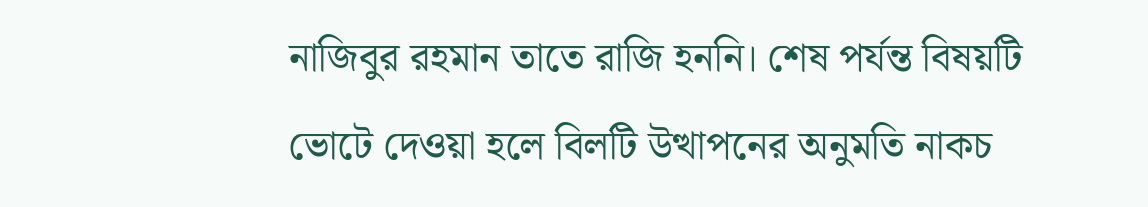নাজিবুর রহমান তাতে রাজি হননি। শেষ পর্যন্ত বিষয়টি ভোটে দেওয়া হলে বিলটি উত্থাপনের অনুমতি নাকচ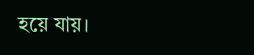হয়ে যায়।